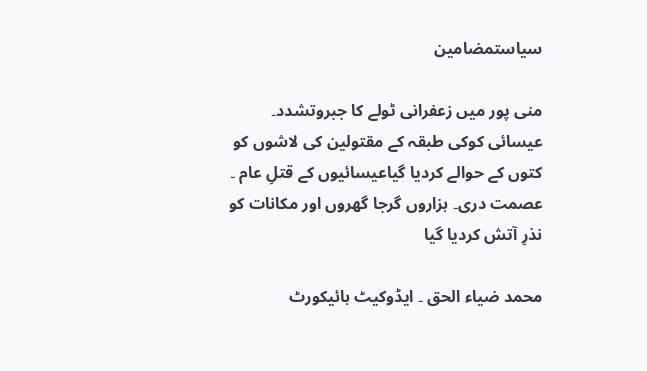سیاستمضامین

منی پور میں زعفرانی ٹولے کا جبروتشدد۔ عیسائی کوکی طبقہ کے مقتولین کی لاشوں کو کتوں کے حوالے کردیا گیاعیسائیوں کے قتلِ عام ۔ عصمت دری۔ ہزاروں گرجا گھروں اور مکانات کو نذرِ آتش کردیا گیا

محمد ضیاء الحق ۔ ایڈوکیٹ ہائیکورٹ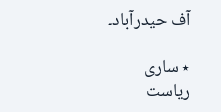آف حیدرآباد۔

٭ ساری ریاست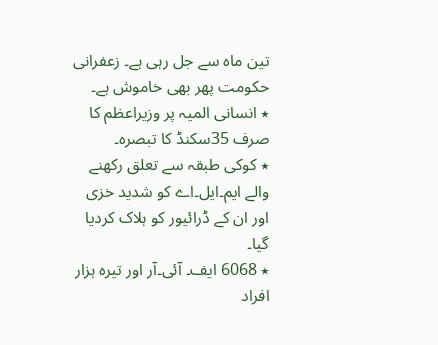تین ماہ سے جل رہی ہے۔ زعفرانی حکومت پھر بھی خاموش ہے۔
٭ انسانی المیہ پر وزیراعظم کا صرف 35سکنڈ کا تبصرہ۔
٭ کوکی طبقہ سے تعلق رکھنے والے ایم۔ایل۔اے کو شدید خزی اور ان کے ڈرائیور کو ہلاک کردیا گیا۔
٭ 6068 ایف۔ آئی۔آر اور تیرہ ہزار افراد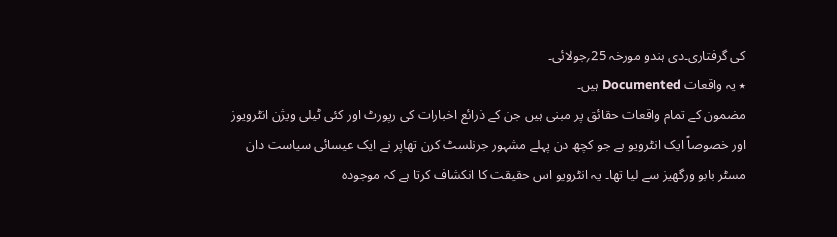کی گرفتاری۔دی ہندو مورخہ 25؍جولائی۔
٭ یہ واقعات Documented ہیں۔
مضمون کے تمام واقعات حقائق پر مبنی ہیں جن کے ذرائع اخبارات کی رپورٹ اور کئی ٹیلی ویژن انٹرویوز اور خصوصاً ایک انٹرویو ہے جو کچھ دن پہلے مشہور جرنلسٹ کرن تھاپر نے ایک عیسائی سیاست دان مسٹر بابو ورگھیز سے لیا تھا۔ یہ انٹرویو اس حقیقت کا انکشاف کرتا ہے کہ موجودہ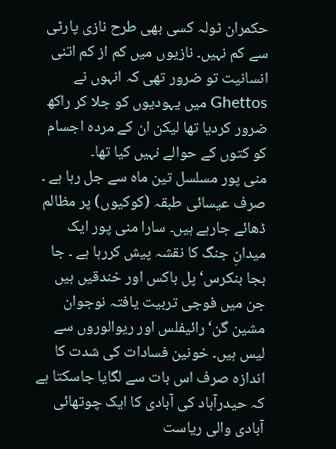حکمران ٹولہ کسی بھی طرح نازی پارٹی سے کم نہیں۔ نازیوں میں کم از کم اتنی انسانیت تو ضرور تھی کہ انہوں نے Ghettos میں یہودیوں کو جلا کر راکھ ضرور کردیا تھا لیکن ان کے مردہ اجسام کو کتوں کے حوالے نہیں کیا تھا۔
منی پور مسلسل تین ماہ سے جل رہا ہے ۔ صرف عیسائی طبقہ (کوکیوں) پر مظالم ڈھائے جارہے ہیں۔ سارا منی پور ایک میدانِ جنگ کا نقشہ پیش کررہا ہے ۔ جا بجا بنکرس‘ پل باکس اور خندقیں ہیں جن میں فوجی تربیت یافتہ نوجوان مشین گن‘ رائیفلس اور ریوالوروں سے لیس ہیں۔ خونین فسادات کی شدت کا اندازہ صرف اس بات سے لگایا جاسکتا ہے کہ حیدرآباد کی آبادی کا ایک چوتھائی آبادی والی ریاست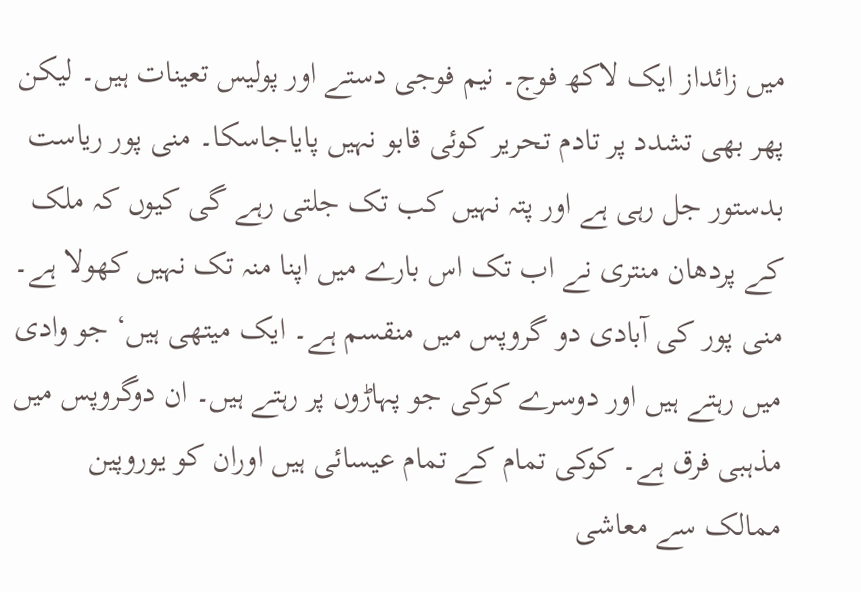میں زائداز ایک لاکھ فوج۔ نیم فوجی دستے اور پولیس تعینات ہیں۔ لیکن پھر بھی تشدد پر تادم تحریر کوئی قابو نہیں پایاجاسکا۔ منی پور ریاست بدستور جل رہی ہے اور پتہ نہیں کب تک جلتی رہے گی کیوں کہ ملک کے پردھان منتری نے اب تک اس بارے میں اپنا منہ تک نہیں کھولا ہے۔
منی پور کی آبادی دو گروپس میں منقسم ہے۔ ایک میتھی ہیں‘ جو وادی میں رہتے ہیں اور دوسرے کوکی جو پہاڑوں پر رہتے ہیں۔ ان دوگروپس میں مذہبی فرق ہے۔ کوکی تمام کے تمام عیسائی ہیں اوران کو یوروپین ممالک سے معاشی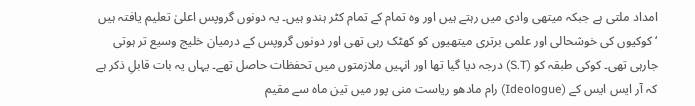امداد ملتی ہے جبکہ میتھی وادی میں رہتے ہیں اور وہ تمام کے تمام کٹر ہندو ہیں۔ یہ دونوں گروپس اعلیٰ تعلیم یافتہ ہیں ‘ کوکیوں کی خوشحالی اور علمی برتری میتھیوں کو کھٹک رہی تھی اور دونوں گروپس کے درمیان خلیج وسیع تر ہوتی جارہی تھی۔ کوکی طبقہ کو (S.T) درجہ دیا گیا تھا اور انہیں ملازمتوں میں تحفظات حاصل تھے۔ یہاں یہ بات قابلِ ذکر ہے کہ آر ایس ایس کے (Ideologue) رام مادھو ریاست منی پور میں تین ماہ سے مقیم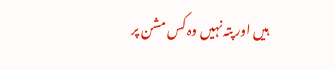ہیں اور پتہ نہیں وہ کس مشن پر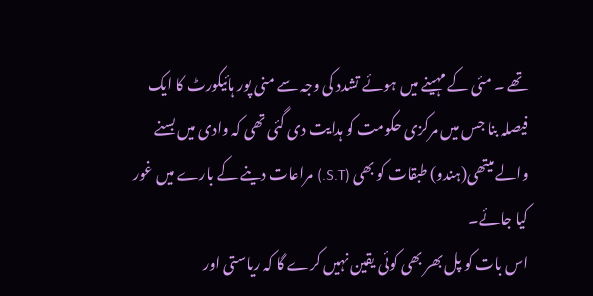تھے ۔ مئی کے مہینے میں ہوئے تشدد کی وجہ سے منی پور ہائیکورٹ کا ایک فیصلہ بنا جس میں مرکزی حکومت کو ہدایت دی گئی تھی کہ وادی میں بسنے والے میتھی(ہندو) طبقات کو بھی (S.T.) مراعات دینے کے بارے میں غور کیا جائے۔
اس بات کو پل بھر بھی کوئی یقین نہیں کرے گا کہ ریاستی اور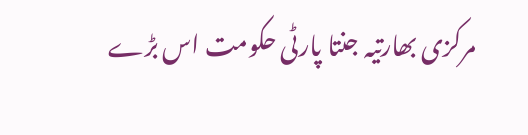مرکزی بھارتیہ جنتا پارٹی حکومت اس بڑے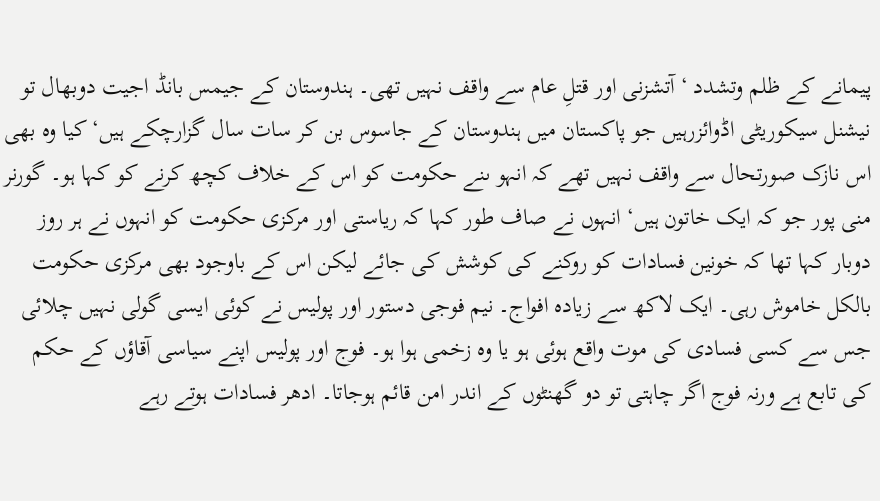پیمانے کے ظلم وتشدد ‘ آتشزنی اور قتلِ عام سے واقف نہیں تھی۔ ہندوستان کے جیمس بانڈ اجیت دوبھال تو نیشنل سیکوریٹی اڈوائزرہیں جو پاکستان میں ہندوستان کے جاسوس بن کر سات سال گزارچکے ہیں‘ کیا وہ بھی اس نازک صورتحال سے واقف نہیں تھے کہ انہو ںنے حکومت کو اس کے خلاف کچھ کرنے کو کہا ہو۔ گورنر منی پور جو کہ ایک خاتون ہیں‘ انہوں نے صاف طور کہا کہ ریاستی اور مرکزی حکومت کو انہوں نے ہر روز دوبار کہا تھا کہ خونین فسادات کو روکنے کی کوشش کی جائے لیکن اس کے باوجود بھی مرکزی حکومت بالکل خاموش رہی۔ ایک لاکھ سے زیادہ افواج۔ نیم فوجی دستور اور پولیس نے کوئی ایسی گولی نہیں چلائی جس سے کسی فسادی کی موت واقع ہوئی ہو یا وہ زخمی ہوا ہو۔ فوج اور پولیس اپنے سیاسی آقاؤں کے حکم کی تابع ہے ورنہ فوج اگر چاہتی تو دو گھنٹوں کے اندر امن قائم ہوجاتا۔ ادھر فسادات ہوتے رہے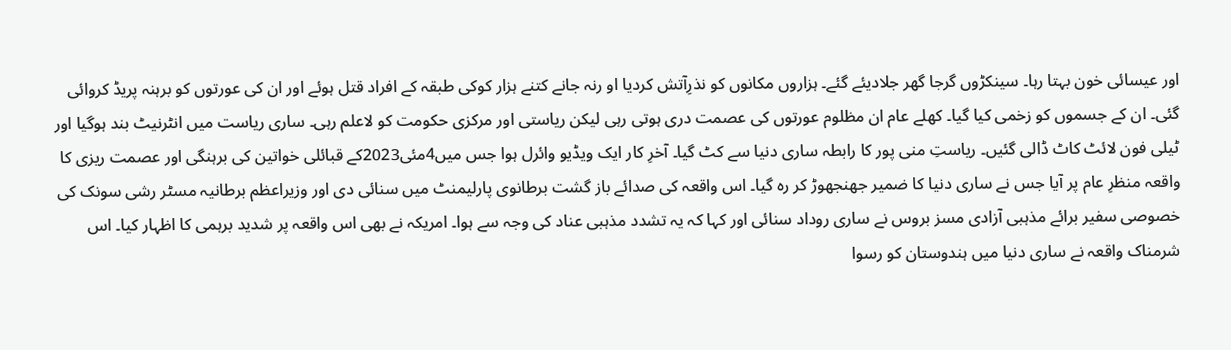اور عیسائی خون بہتا رہا۔ سینکڑوں گرجا گھر جلادیئے گئے۔ ہزاروں مکانوں کو نذرِآتش کردیا او رنہ جانے کتنے ہزار کوکی طبقہ کے افراد قتل ہوئے اور ان کی عورتوں کو برہنہ پریڈ کروائی گئی۔ ان کے جسموں کو زخمی کیا گیا۔ کھلے عام ان مظلوم عورتوں کی عصمت دری ہوتی رہی لیکن ریاستی اور مرکزی حکومت کو لاعلم رہی۔ ساری ریاست میں انٹرنیٹ بند ہوگیا اور ٹیلی فون لائٹ کاٹ ڈالی گئیں۔ ریاستِ منی پور کا رابطہ ساری دنیا سے کٹ گیا۔ آخرِ کار ایک ویڈیو وائرل ہوا جس میں4مئی2023کے قبائلی خواتین کی برہنگی اور عصمت ریزی کا واقعہ منظرِ عام پر آیا جس نے ساری دنیا کا ضمیر جھنجھوڑ کر رہ گیا۔ اس واقعہ کی صدائے باز گشت برطانوی پارلیمنٹ میں سنائی دی اور وزیراعظم برطانیہ مسٹر رشی سونک کی خصوصی سفیر برائے مذہبی آزادی مسز بروس نے ساری روداد سنائی اور کہا کہ یہ تشدد مذہبی عناد کی وجہ سے ہوا۔ امریکہ نے بھی اس واقعہ پر شدید برہمی کا اظہار کیا۔ اس شرمناک واقعہ نے ساری دنیا میں ہندوستان کو رسوا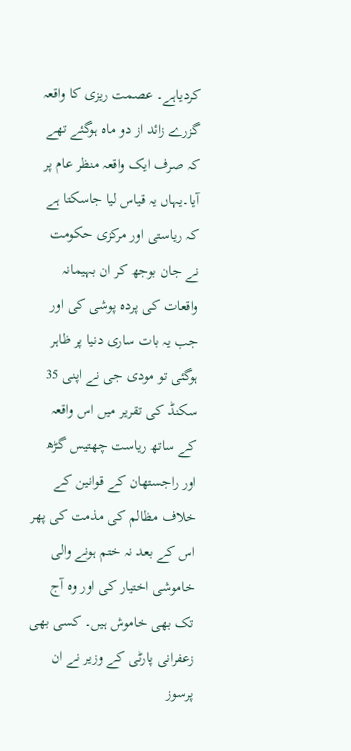کردیاہے۔ عصمت ریزی کا واقعہ گزرے زائد از دو ماہ ہوگئے تھے کہ صرف ایک واقعہ منظر عام پر آیا۔یہاں یہ قیاس لیا جاسکتا ہے کہ ریاستی اور مرکزی حکومت نے جان بوجھ کر ان بہیمانہ واقعات کی پردہ پوشی کی اور جب یہ بات ساری دنیا پر ظاہر ہوگئی تو مودی جی نے اپنی 35 سکنڈ کی تقریر میں اس واقعہ کے ساتھ ریاست چھتیس گڑھ اور راجستھان کے قوانین کے خلاف مظالم کی مذمت کی پھر اس کے بعد نہ ختم ہونے والی خاموشی اختیار کی اور وہ آج تک بھی خاموش ہیں۔ کسی بھی زعفرانی پارٹی کے وزیر نے ان پرسوز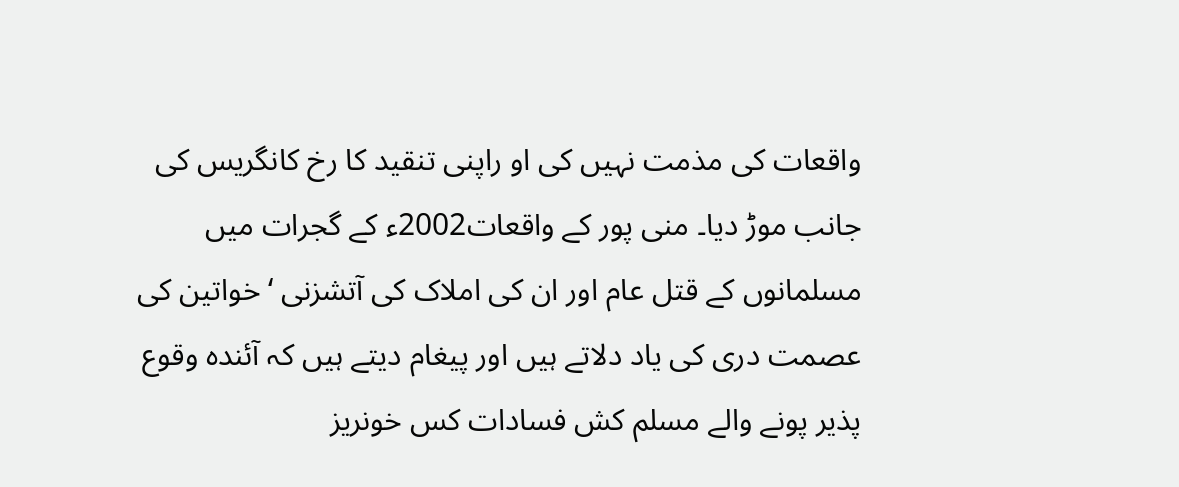واقعات کی مذمت نہیں کی او راپنی تنقید کا رخ کانگریس کی جانب موڑ دیا۔ منی پور کے واقعات2002ء کے گجرات میں مسلمانوں کے قتل عام اور ان کی املاک کی آتشزنی ‘ خواتین کی عصمت دری کی یاد دلاتے ہیں اور پیغام دیتے ہیں کہ آئندہ وقوع پذیر پونے والے مسلم کش فسادات کس خونریز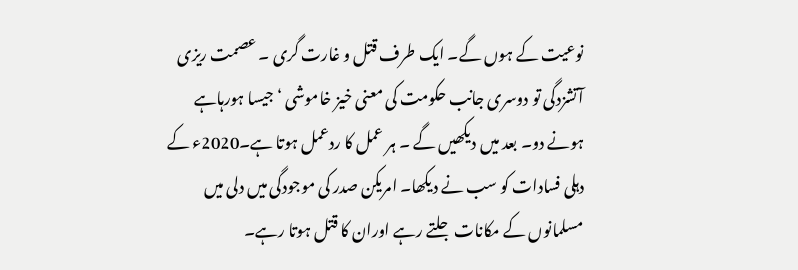نوعیت کے ہوں گے۔ ایک طرف قتل و غارت گری ۔ عصمت ریزی آتشزدگی تو دوسری جانب حکومت کی معنی خیز خاموشی ‘ جیسا ہورہاہے ہونے دو۔ بعد میں دیکھیں گے ۔ ہر عمل کا ردعمل ہوتا ہے۔2020ء کے دہلی فسادات کو سب نے دیکھا۔ امریکن صدر کی موجودگی میں دلی میں مسلمانوں کے مکانات جلتے رہے اوران کا قتل ہوتا رہے۔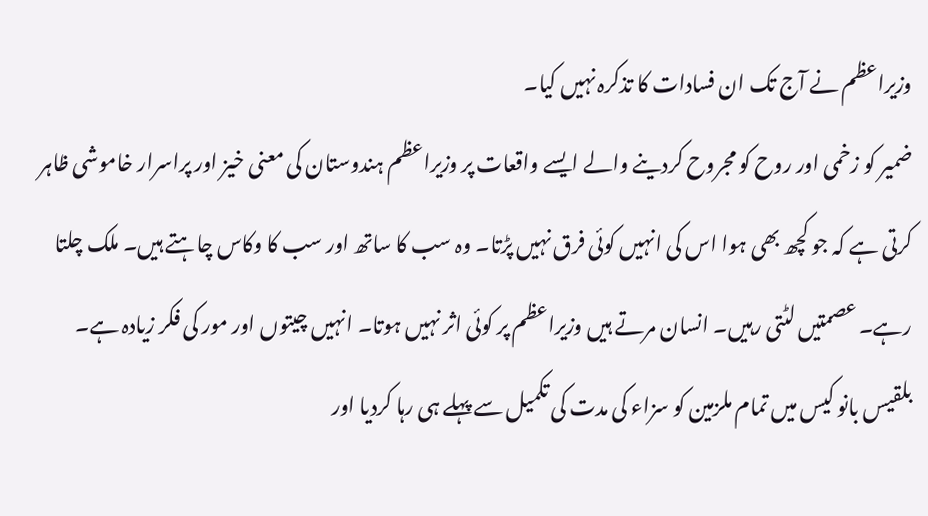وزیراعظم نے آج تک ان فسادات کا تذکرہ نہیں کیا۔
ضمیر کو زخمی اور روح کو مجروح کردینے والے ایسے واقعات پر وزیراعظم ہندوستان کی معنی خیز اور پراسرار خاموشی ظاہر کرتی ہے کہ جو کچھ بھی ہوا اس کی انہیں کوئی فرق نہیں پڑتا۔ وہ سب کا ساتھ اور سب کا وکاس چاہتے ہیں۔ ملک چلتا رہے۔ عصمتیں لٹتی رہیں۔ انسان مرتے ہیں وزیراعظم پر کوئی اثر نہیں ہوتا۔ انہیں چیتوں اور مور کی فکر زیادہ ہے۔
بلقیس بانو کیس میں تمام ملزمین کو سزاء کی مدت کی تکمیل سے پہلے ہی رہا کردیا اور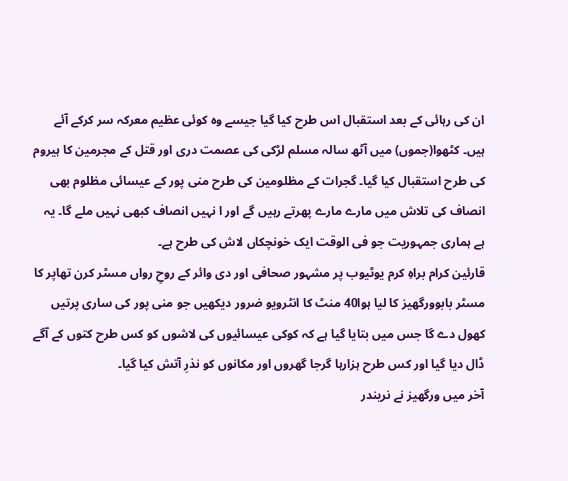ان کی رہائی کے بعد استقبال اس طرح کیا گیا جیسے وہ کوئی عظیم معرکہ سر کرکے آئے ہیں۔ کٹھوا(جموں) میں آٹھ سالہ مسلم لڑکی کی عصمت دری اور قتل کے مجرمین کا ہیروم کی طرح استقبال کیا گیا۔ گجرات کے مظلومین کی طرح منی پور کے عیسائی مظلوم بھی انصاف کی تلاش میں مارے مارے پھرتے رہیں گے اور ا نہیں انصاف کبھی نہیں ملے گا۔ یہ ہے ہماری جمہوریت جو فی الوقت ایک خونچکاں لاش کی طرح ہے۔
قارئین کرام براہِ کرم یوٹیوب پر مشہور صحافی اور دی وائر کے روحِ رواں مسٹر کرن تھاپر کا مسٹر بابوورگھیز کا لیا ہوا40 منٹ کا انٹرویو ضرور دیکھیں جو منی پور کی ساری پرتیں کھول دے گا جس میں بتایا گیا ہے کہ کوکی عیسائیوں کی لاشوں کو کس طرح کتوں کے آگے ڈال دیا گیا اور کس طرح ہزارہا گرجا گھروں اور مکانوں کو نذرِ آتش کیا گیا۔
آخر میں ورگھیز نے نریندر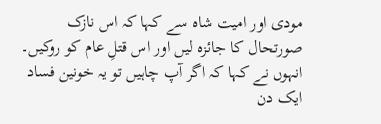مودی اور امیت شاہ سے کہا کہ اس نازک صورتحال کا جائزہ لیں اور اس قتلِ عام کو روکیں۔ انہوں نے کہا کہ اگر آپ چاہیں تو یہ خونین فساد ایک دن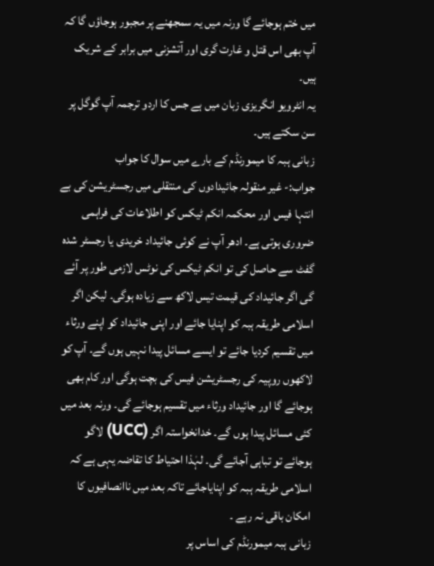میں ختم ہوجائے گا ورنہ میں یہ سمجھنے پر مجبور ہوجاؤں گا کہ آپ بھی اس قتل و غارت گری اور آتشزنی میں برابر کے شریک ہیں۔
یہ انٹرویو انگریزی زبان میں ہے جس کا اردو ترجمہ آپ گوگل پر سن سکتے ہیں۔
زبانی ہبہ کا میمورنڈم کے بارے میں سوال کا جواب
جواب:- غیر منقولہ جائیدادوں کی منتقلی میں رجسٹریشن کی بے انتہا فیس اور محکمہ انکم ٹیکس کو اطلاعات کی فراہمی ضروری ہوتی ہے۔ ادھر آپ نے کوئی جائیداد خریدی یا رجسٹر شدہ گفٹ سے حاصل کی تو انکم ٹیکس کی نوٹس لازمی طور پر آئے گی اگر جائیداد کی قیمت تیس لاکھ سے زیادہ ہوگی۔ لیکن اگر اسلامی طریقہ ہبہ کو اپنایا جائے اور اپنی جائیداد کو اپنے ورثاء میں تقسیم کردیا جائے تو ایسے مسائل پیدا نہیں ہوں گے۔ آپ کو لاکھوں روپیہ کی رجسٹریشن فیس کی بچت ہوگی اور کام بھی ہوجائے گا اور جائیداد ورثاء میں تقسیم ہوجائے گی۔ ورنہ بعد میں کئی مسائل پیدا ہوں گے۔ خدانخواستہ اگر (UCC) لاگو ہوجائے تو تباہی آجائے گی۔ لہٰذا احتیاط کا تقاضہ یہی ہے کہ اسلامی طریقہ ہبہ کو اپنایاجائے تاکہ بعد میں ناانصافیوں کا امکان باقی نہ رہے ۔
زبانی ہبہ میمورنڈم کی اساس پر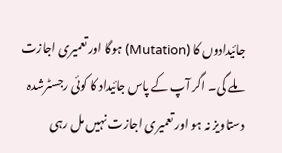جائیدادوں کا (Mutation) ہوگا اور تعمیری اجازت ملے گی۔ اگر آپ کے پاس جائیداد کا کوئی رجسٹرشدہ دستاویز نہ ہو اور تعمیری اجازت نہیں مل رہی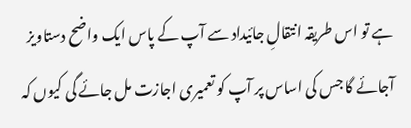ہے تو اس طریقہ انتقالِ جائیداد سے آپ کے پاس ایک واضح دستاویز آجائے گا جس کی اساس پر آپ کو تعمیری اجازت مل جائے گی کیوں کہ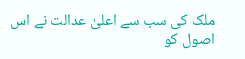ملک کی سب سے اعلیٰ عدالت نے اس اصول کو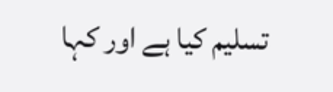تسلیم کیا ہے اور کہا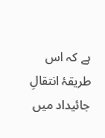ہے کہ اس طریقۂ انتقالِ جائیداد میں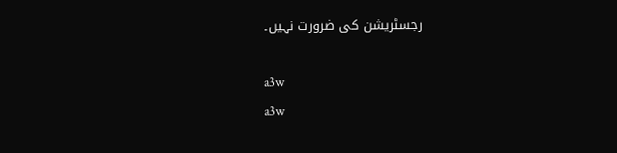رجسٹریشن کی ضرورت نہیں۔

a3w
a3w